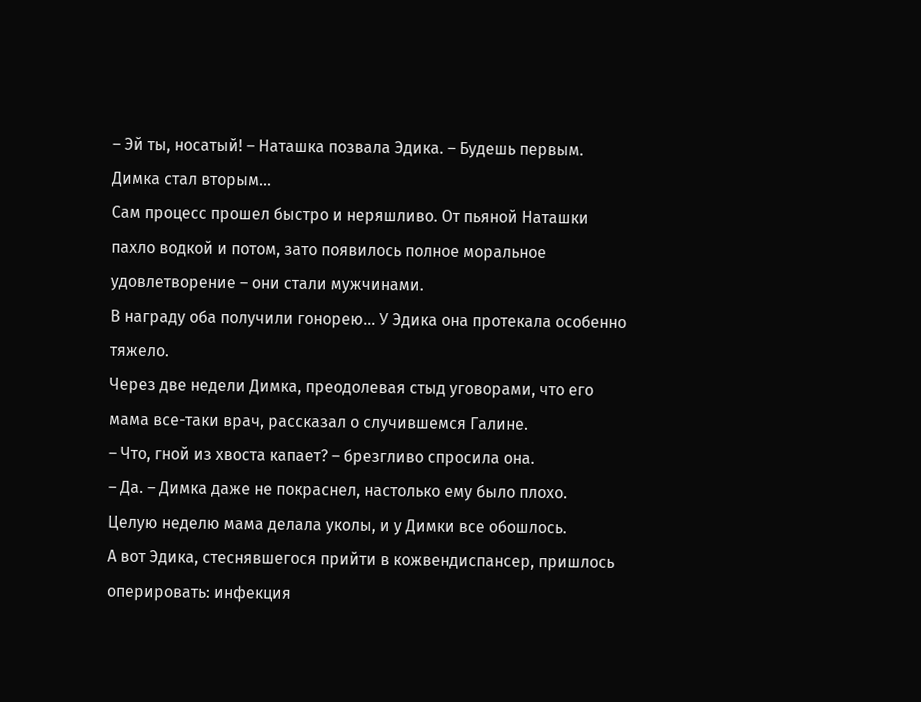– Эй ты, носатый! – Наташка позвала Эдика. – Будешь первым.
Димка стал вторым…
Сам процесс прошел быстро и неряшливо. От пьяной Наташки пахло водкой и потом, зато появилось полное моральное удовлетворение – они стали мужчинами.
В награду оба получили гонорею… У Эдика она протекала особенно тяжело.
Через две недели Димка, преодолевая стыд уговорами, что его мама все-таки врач, рассказал о случившемся Галине.
– Что, гной из хвоста капает? – брезгливо спросила она.
– Да. – Димка даже не покраснел, настолько ему было плохо.
Целую неделю мама делала уколы, и у Димки все обошлось.
А вот Эдика, стеснявшегося прийти в кожвендиспансер, пришлось оперировать: инфекция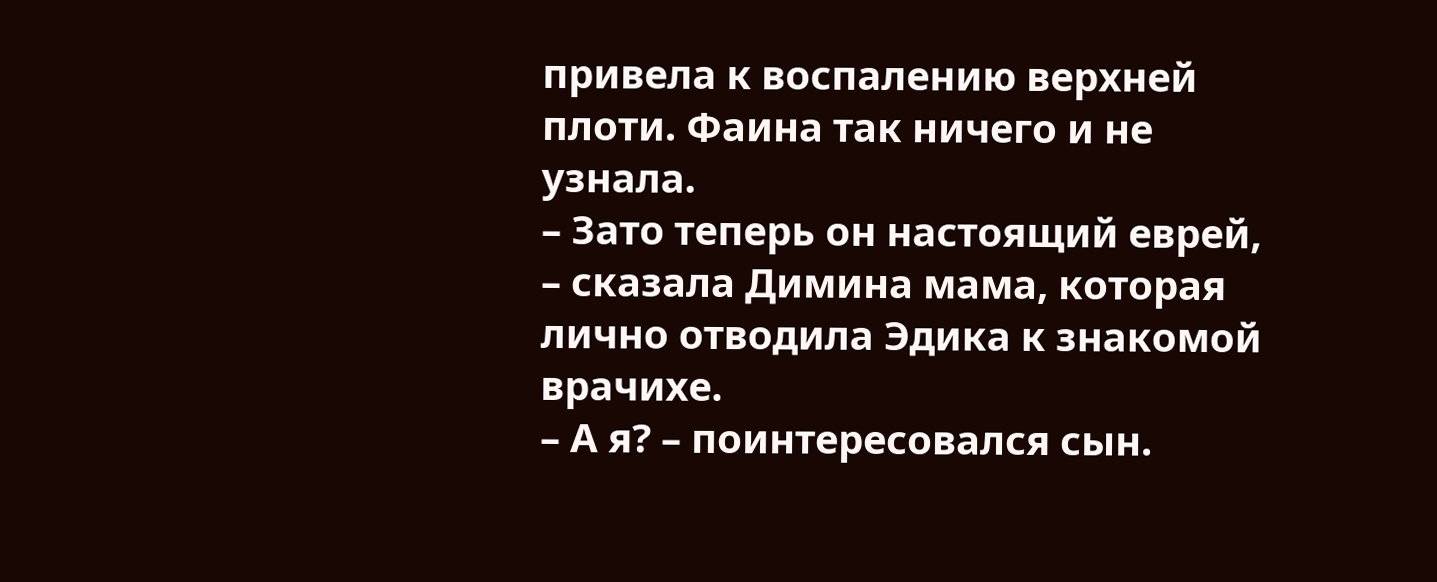привела к воспалению верхней плоти. Фаина так ничего и не узнала.
– Зато теперь он настоящий еврей, – сказала Димина мама, которая лично отводила Эдика к знакомой врачихе.
– А я? – поинтересовался сын.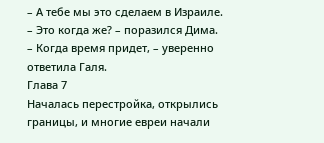– А тебе мы это сделаем в Израиле.
– Это когда же? – поразился Дима.
– Когда время придет, – уверенно ответила Галя.
Глава 7
Началась перестройка, открылись границы, и многие евреи начали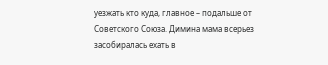уезжать кто куда, главное – подальше от Советского Союза. Димина мама всерьез засобиралась ехать в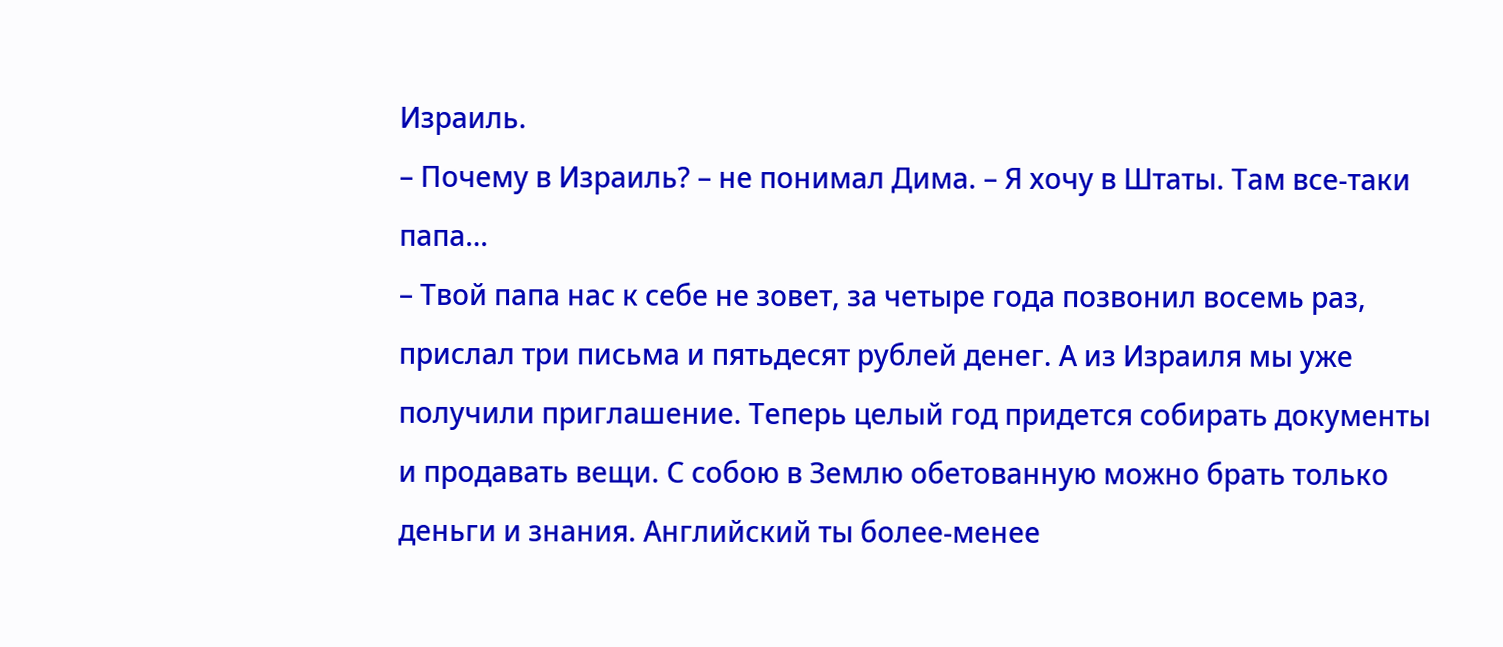Израиль.
– Почему в Израиль? – не понимал Дима. – Я хочу в Штаты. Там все-таки папа…
– Твой папа нас к себе не зовет, за четыре года позвонил восемь раз, прислал три письма и пятьдесят рублей денег. А из Израиля мы уже получили приглашение. Теперь целый год придется собирать документы и продавать вещи. С собою в Землю обетованную можно брать только деньги и знания. Английский ты более-менее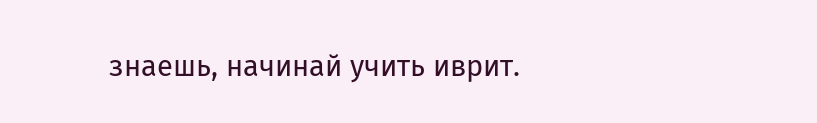знаешь, начинай учить иврит.